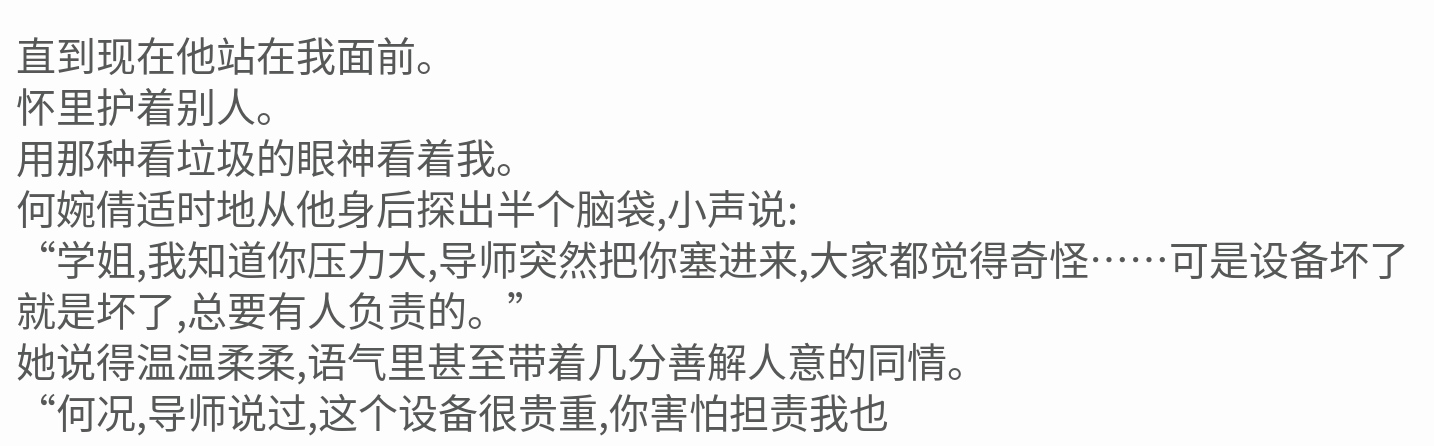直到现在他站在我面前。
怀里护着别人。
用那种看垃圾的眼神看着我。
何婉倩适时地从他身后探出半个脑袋,小声说:
“学姐,我知道你压力大,导师突然把你塞进来,大家都觉得奇怪……可是设备坏了就是坏了,总要有人负责的。”
她说得温温柔柔,语气里甚至带着几分善解人意的同情。
“何况,导师说过,这个设备很贵重,你害怕担责我也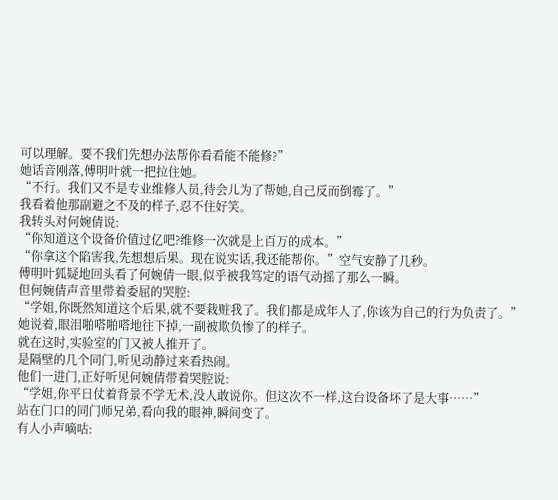可以理解。要不我们先想办法帮你看看能不能修?”
她话音刚落,傅明叶就一把拉住她。
“不行。我们又不是专业维修人员,待会儿为了帮她,自己反而倒霉了。”
我看着他那副避之不及的样子,忍不住好笑。
我转头对何婉倩说:
“你知道这个设备价值过亿吧?维修一次就是上百万的成本。”
“你拿这个陷害我,先想想后果。现在说实话,我还能帮你。”空气安静了几秒。
傅明叶狐疑地回头看了何婉倩一眼,似乎被我笃定的语气动摇了那么一瞬。
但何婉倩声音里带着委屈的哭腔:
“学姐,你既然知道这个后果,就不要栽赃我了。我们都是成年人了,你该为自己的行为负责了。”
她说着,眼泪啪嗒啪嗒地往下掉,一副被欺负惨了的样子。
就在这时,实验室的门又被人推开了。
是隔壁的几个同门,听见动静过来看热闹。
他们一进门,正好听见何婉倩带着哭腔说:
“学姐,你平日仗着背景不学无术,没人敢说你。但这次不一样,这台设备坏了是大事……”
站在门口的同门师兄弟,看向我的眼神,瞬间变了。
有人小声嘀咕: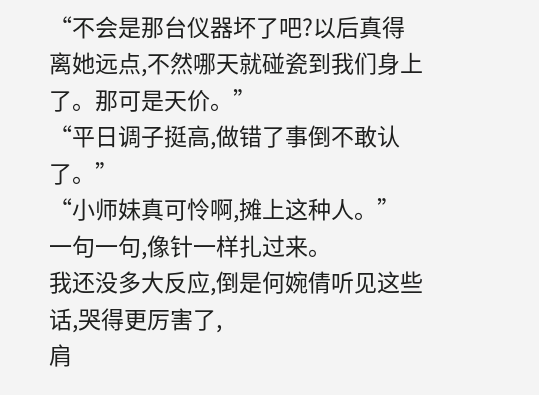“不会是那台仪器坏了吧?以后真得离她远点,不然哪天就碰瓷到我们身上了。那可是天价。”
“平日调子挺高,做错了事倒不敢认了。”
“小师妹真可怜啊,摊上这种人。”
一句一句,像针一样扎过来。
我还没多大反应,倒是何婉倩听见这些话,哭得更厉害了,
肩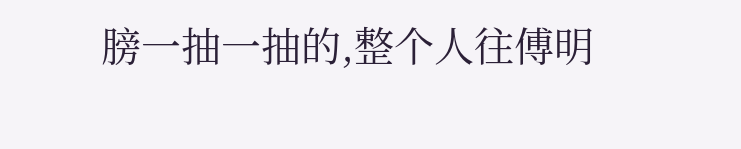膀一抽一抽的,整个人往傅明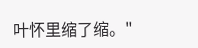叶怀里缩了缩。"